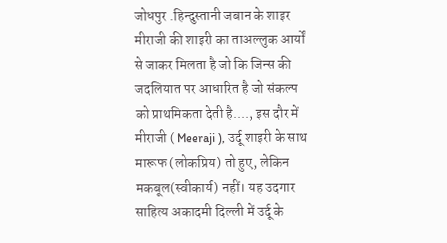जोधपुर .हिन्दुस्तानी जबान के शाइर मीराजी की शाइरी का ताअल्लुक आर्यों से जाकर मिलता है जो कि जिन्स की जदलियात पर आधारित है जो संकल्प को प्राथमिकता देती है...., इस दौर में मीराजी ( Meeraji ), उर्दू शाइरी के साथ मारूफ (लोकप्रिय) तो हुए, लेकिन मकबूल(स्वीकार्य) नहीं। यह उदगार साहित्य अकादमी दिल्ली में उर्दू के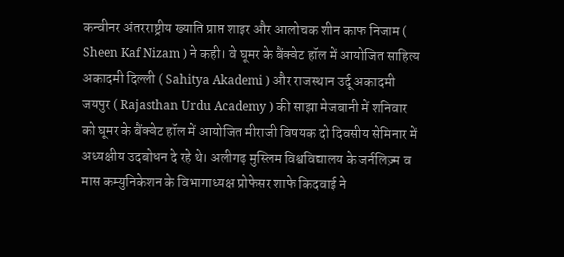कन्वीनर अंतरराष्ट्रीय ख्याति प्राप्त शाइर और आलोचक शीन काफ निजाम ( Sheen Kaf Nizam ) ने कही। वे घूमर के बैंक्वेट हॉल में आयोजित साहित्य अकादमी दिल्ली ( Sahitya Akademi ) और राजस्थान उर्दू अकादमी जयपुर ( Rajasthan Urdu Academy ) की साझा मेजबानी में शनिवार को घूमर के बैंक्वेट हॉल में आयोजित मीराजी विषयक दो दिवसीय सेमिनार में अध्यक्षीय उदबोधन दे रहे थे। अलीगढ़ मुस्लिम विश्वविद्यालय के जर्नलिज़्म व मास कम्युनिकेशन के विभागाध्यक्ष प्रोफेसर शाफे किदवाई ने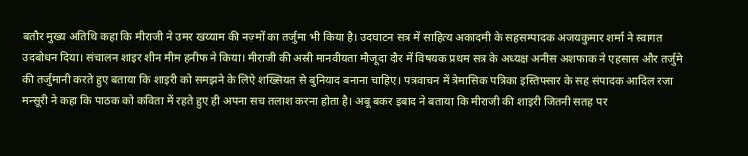बतौर मुख्य अतिथि कहा कि मीराजी ने उमर खय्याम की नज़्मों का तर्जुमा भी किया है। उदघाटन सत्र में साहित्य अकादमी के सहसम्पादक अजयकुमार शर्मा ने स्वागत उदबोधन दिया। संचालन शाइर शीन मीम हनीफ ने किया। मीराजी की अस्री मानवीयता मौजूदा दौर में विषयक प्रथम सत्र के अध्यक्ष अनीस अशफाक ने एहसास और तर्जुमे की तर्जुमानी करते हुए बताया कि शाइरी को समझने के लिऐ शख्सियत से बुनियाद बनाना चाहिए। पत्रवाचन में त्रेमासिक पत्रिका इस्तिफ्सार के सह संपादक आदिल रजा मन्सूरी ने कहा कि पाठक को कविता में रहते हुए ही अपना सच तलाश करना होता है। अबू बकर इबाद ने बताया कि मीराजी की शाइरी जितनी सतह पर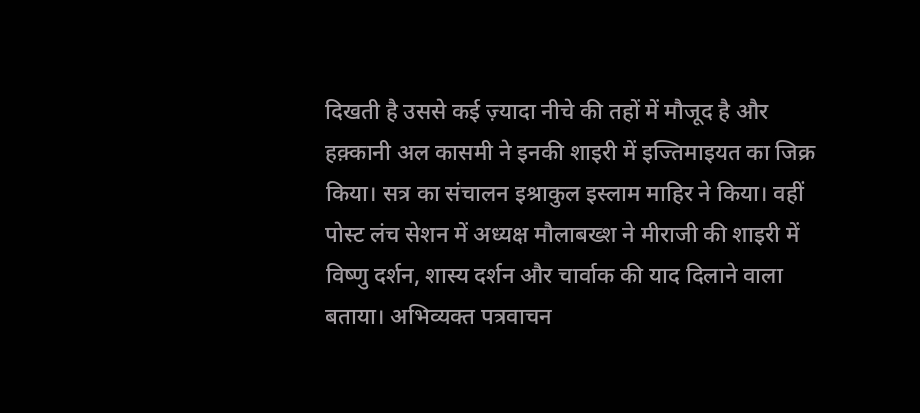दिखती है उससे कई ज़्यादा नीचे की तहों में मौजूद है और हक़्कानी अल कासमी ने इनकी शाइरी में इज्तिमाइयत का जिक्र किया। सत्र का संचालन इश्राकुल इस्लाम माहिर ने किया। वहीं पोस्ट लंच सेशन में अध्यक्ष मौलाबख्श ने मीराजी की शाइरी में विष्णु दर्शन, शास्य दर्शन और चार्वाक की याद दिलाने वाला बताया। अभिव्यक्त पत्रवाचन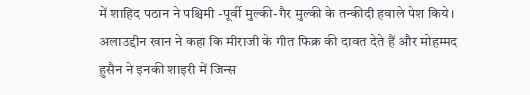में शाहिद पठान ने पश्चिमी -पूर्वी मुल्की-गैर मुल्की के तन्कीदी हवाले पेश किये। अलाउद्दीन खान ने कहा कि मीराजी के गीत फिक्र की दावत देते हैं और मोहम्मद हुसैन ने इनकी शाइरी में जिन्स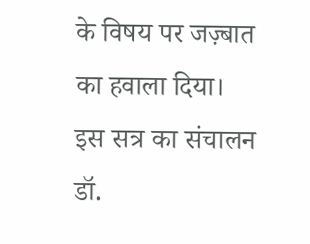के विषय पर जज़्बात का हवाला दिया। इस सत्र का संचालन डॉ.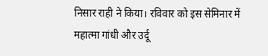निसार राही ने किया। रविवार को इस सेमिनार में महात्मा गांधी और उर्दू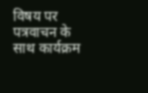विषय पर पत्रवाचन के साथ कार्यक्रम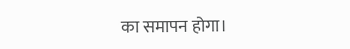का समापन होगा।